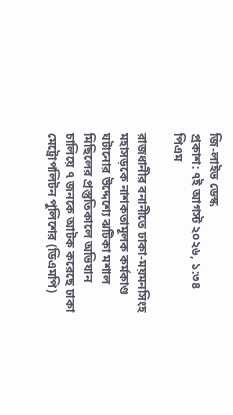জি-লাইভ ডেস্ক
প্রকাশ: ৭ই আগস্ট ২০২৬, ১:৩৪ পিএম

রাজধানীর বনানীতে ঢাকা-ময়মনসিংহ মহাসড়কে নাশকতামূলক কর্মকাণ্ড ঘটানোর উদ্দেশ্যে ঝটিকা মশাল মিছিলের প্রস্তুতিকালে অভিযান চালিয়ে ৭ জনকে আটক করেছে ঢাকা মেট্রোপলিটন পুলিশের (ডিএমপি)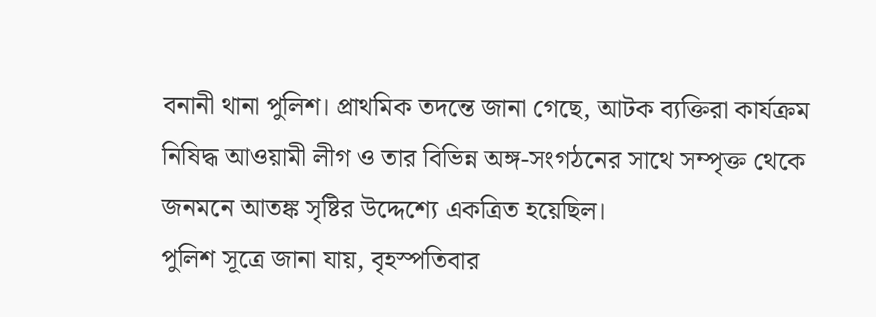বনানী থানা পুলিশ। প্রাথমিক তদন্তে জানা গেছে, আটক ব্যক্তিরা কার্যক্রম নিষিদ্ধ আওয়ামী লীগ ও তার বিভিন্ন অঙ্গ-সংগঠনের সাথে সম্পৃক্ত থেকে জনমনে আতঙ্ক সৃষ্টির উদ্দেশ্যে একত্রিত হয়েছিল।
পুলিশ সূত্রে জানা যায়, বৃহস্পতিবার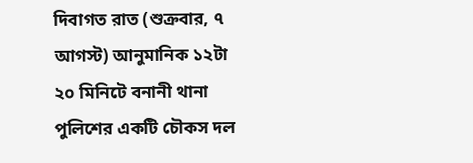দিবাগত রাত (শুক্রবার, ৭ আগস্ট) আনুমানিক ১২টা ২০ মিনিটে বনানী থানা পুলিশের একটি চৌকস দল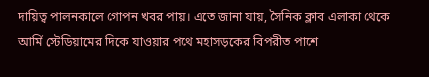দায়িত্ব পালনকালে গোপন খবর পায়। এতে জানা যায়, সৈনিক ক্লাব এলাকা থেকে আর্মি স্টেডিয়ামের দিকে যাওয়ার পথে মহাসড়কের বিপরীত পাশে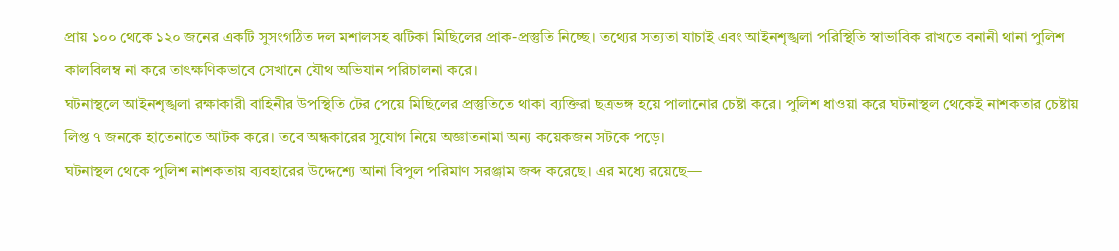প্রায় ১০০ থেকে ১২০ জনের একটি সুসংগঠিত দল মশালসহ ঝটিকা মিছিলের প্রাক-প্রস্তুতি নিচ্ছে। তথ্যের সত্যতা যাচাই এবং আইনশৃঙ্খলা পরিস্থিতি স্বাভাবিক রাখতে বনানী থানা পুলিশ কালবিলম্ব না করে তাৎক্ষণিকভাবে সেখানে যৌথ অভিযান পরিচালনা করে।
ঘটনাস্থলে আইনশৃঙ্খলা রক্ষাকারী বাহিনীর উপস্থিতি টের পেয়ে মিছিলের প্রস্তুতিতে থাকা ব্যক্তিরা ছত্রভঙ্গ হয়ে পালানোর চেষ্টা করে। পুলিশ ধাওয়া করে ঘটনাস্থল থেকেই নাশকতার চেষ্টায় লিপ্ত ৭ জনকে হাতেনাতে আটক করে। তবে অন্ধকারের সুযোগ নিয়ে অজ্ঞাতনামা অন্য কয়েকজন সটকে পড়ে।
ঘটনাস্থল থেকে পুলিশ নাশকতায় ব্যবহারের উদ্দেশ্যে আনা বিপুল পরিমাণ সরঞ্জাম জব্দ করেছে। এর মধ্যে রয়েছে—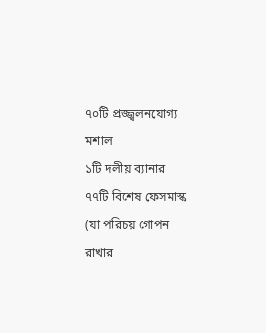৭০টি প্রজ্জ্বলনযোগ্য মশাল
১টি দলীয় ব্যানার
৭৭টি বিশেষ ফেসমাস্ক (যা পরিচয় গোপন রাখার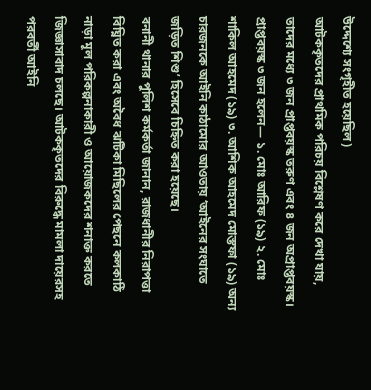উদ্দেশ্যে সংগৃহীত হয়েছিল)
আটককৃতদের প্রাথমিক পরিচয় বিশ্লেষণ করে দেখা যায়, তাদের মধ্যে ৩ জন প্রাপ্তবয়স্ক তরুণ এবং ৪ জন অপ্রাপ্তবয়স্ক। প্রাপ্তবয়স্ক ৩ জন হলেন— ১. মোঃ আরিফ (১৯) ২. মোঃ শাকিল আহমেদ (১৯) ৩. আশিক আহমেদ মোস্তফা (১৯) অন্য চারজনকে আইনি কাঠামোর আওতায় ‘আইনের সংঘাতে জড়িত শিশু’ হিসেবে চিহ্নিত করা হয়েছে।
বনানী থানার পুলিশ কর্মকর্তা জানান, রাজধানীর নিরাপত্তা বিঘ্নিত করা এবং অবৈধ ঝটিকা মিছিলের পেছনে কলকাঠি নাড়া মূল পরিকল্পনাকারী ও আয়োজকদের শনাক্ত করতে জিজ্ঞাসাবাদ চলছে। আটককৃতদের বিরুদ্ধে মামলা দায়েরসহ পরবর্তী আইনি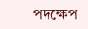পদক্ষেপ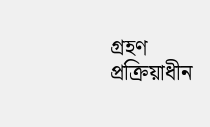গ্রহণ প্রক্রিয়াধীন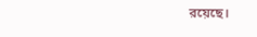রয়েছে।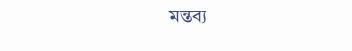মন্তব্য